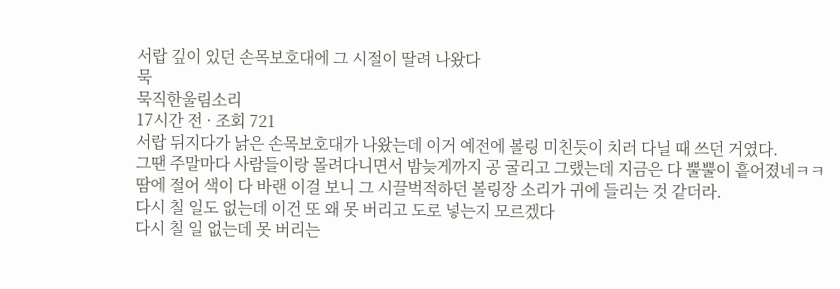서랍 깊이 있던 손목보호대에 그 시절이 딸려 나왔다
묵
묵직한울림소리
17시간 전 · 조회 721
서랍 뒤지다가 낡은 손목보호대가 나왔는데 이거 예전에 볼링 미친듯이 치러 다닐 때 쓰던 거였다.
그땐 주말마다 사람들이랑 몰려다니면서 밤늦게까지 공 굴리고 그랬는데 지금은 다 뿔뿔이 흩어졌네ㅋㅋ
땀에 절어 색이 다 바랜 이걸 보니 그 시끌벅적하던 볼링장 소리가 귀에 들리는 것 같더라.
다시 칠 일도 없는데 이건 또 왜 못 버리고 도로 넣는지 모르겠다
다시 칠 일 없는데 못 버리는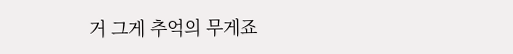거 그게 추억의 무게죠